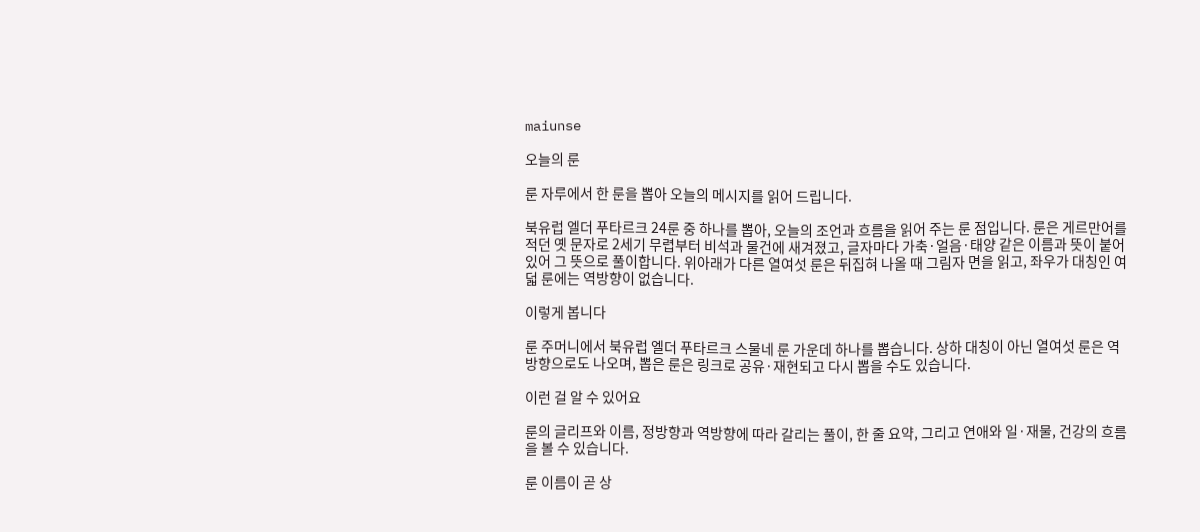maiunse

오늘의 룬

룬 자루에서 한 룬을 뽑아 오늘의 메시지를 읽어 드립니다.

북유럽 엘더 푸타르크 24룬 중 하나를 뽑아, 오늘의 조언과 흐름을 읽어 주는 룬 점입니다. 룬은 게르만어를 적던 옛 문자로 2세기 무렵부터 비석과 물건에 새겨졌고, 글자마다 가축·얼음·태양 같은 이름과 뜻이 붙어 있어 그 뜻으로 풀이합니다. 위아래가 다른 열여섯 룬은 뒤집혀 나올 때 그림자 면을 읽고, 좌우가 대칭인 여덟 룬에는 역방향이 없습니다.

이렇게 봅니다

룬 주머니에서 북유럽 엘더 푸타르크 스물네 룬 가운데 하나를 뽑습니다. 상하 대칭이 아닌 열여섯 룬은 역방향으로도 나오며, 뽑은 룬은 링크로 공유·재현되고 다시 뽑을 수도 있습니다.

이런 걸 알 수 있어요

룬의 글리프와 이름, 정방향과 역방향에 따라 갈리는 풀이, 한 줄 요약, 그리고 연애와 일·재물, 건강의 흐름을 볼 수 있습니다.

룬 이름이 곧 상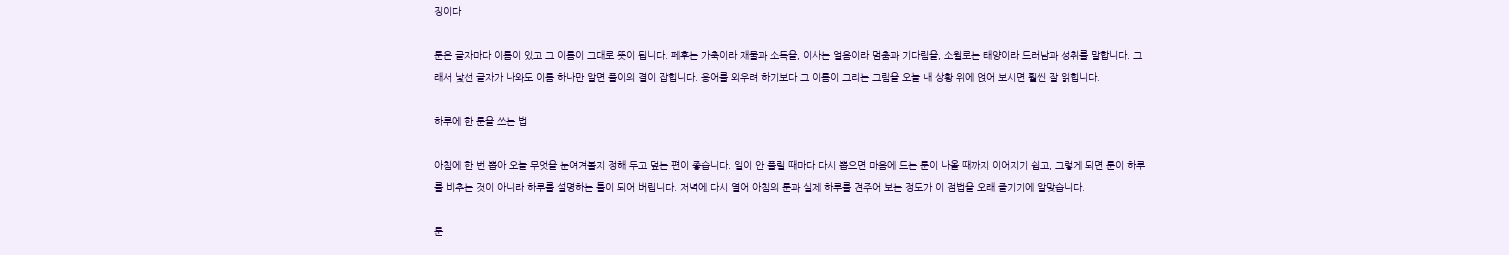징이다

룬은 글자마다 이름이 있고 그 이름이 그대로 뜻이 됩니다. 페후는 가축이라 재물과 소득을, 이사는 얼음이라 멈춤과 기다림을, 소윌로는 태양이라 드러남과 성취를 말합니다. 그래서 낯선 글자가 나와도 이름 하나만 알면 풀이의 결이 잡힙니다. 용어를 외우려 하기보다 그 이름이 그리는 그림을 오늘 내 상황 위에 얹어 보시면 훨씬 잘 읽힙니다.

하루에 한 룬을 쓰는 법

아침에 한 번 뽑아 오늘 무엇을 눈여겨볼지 정해 두고 덮는 편이 좋습니다. 일이 안 풀릴 때마다 다시 뽑으면 마음에 드는 룬이 나올 때까지 이어지기 쉽고, 그렇게 되면 룬이 하루를 비추는 것이 아니라 하루를 설명하는 틀이 되어 버립니다. 저녁에 다시 열어 아침의 룬과 실제 하루를 견주어 보는 정도가 이 점법을 오래 즐기기에 알맞습니다.

룬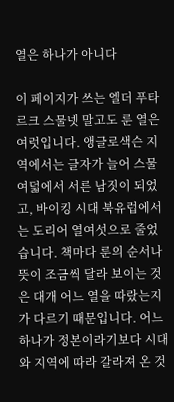열은 하나가 아니다

이 페이지가 쓰는 엘더 푸타르크 스물넷 말고도 룬 열은 여럿입니다. 앵글로색슨 지역에서는 글자가 늘어 스물여덟에서 서른 남짓이 되었고, 바이킹 시대 북유럽에서는 도리어 열여섯으로 줄었습니다. 책마다 룬의 순서나 뜻이 조금씩 달라 보이는 것은 대개 어느 열을 따랐는지가 다르기 때문입니다. 어느 하나가 정본이라기보다 시대와 지역에 따라 갈라져 온 것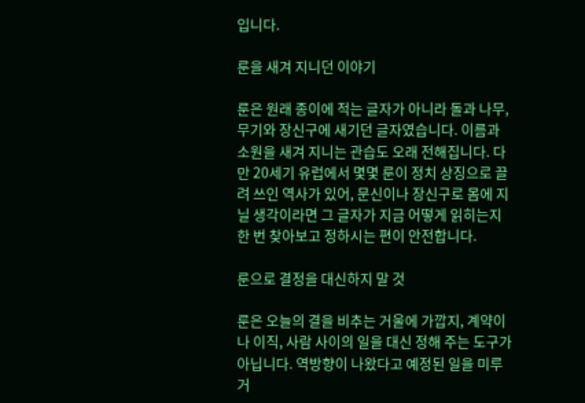입니다.

룬을 새겨 지니던 이야기

룬은 원래 종이에 적는 글자가 아니라 돌과 나무, 무기와 장신구에 새기던 글자였습니다. 이름과 소원을 새겨 지니는 관습도 오래 전해집니다. 다만 20세기 유럽에서 몇몇 룬이 정치 상징으로 끌려 쓰인 역사가 있어, 문신이나 장신구로 몸에 지닐 생각이라면 그 글자가 지금 어떻게 읽히는지 한 번 찾아보고 정하시는 편이 안전합니다.

룬으로 결정을 대신하지 말 것

룬은 오늘의 결을 비추는 거울에 가깝지, 계약이나 이직, 사람 사이의 일을 대신 정해 주는 도구가 아닙니다. 역방향이 나왔다고 예정된 일을 미루거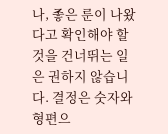나, 좋은 룬이 나왔다고 확인해야 할 것을 건너뛰는 일은 권하지 않습니다. 결정은 숫자와 형편으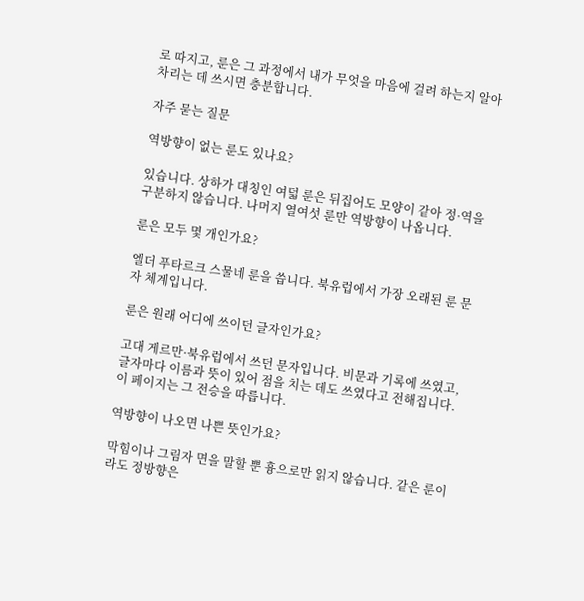로 따지고, 룬은 그 과정에서 내가 무엇을 마음에 걸려 하는지 알아차리는 데 쓰시면 충분합니다.

자주 묻는 질문

역방향이 없는 룬도 있나요?

있습니다. 상하가 대칭인 여덟 룬은 뒤집어도 모양이 같아 정·역을 구분하지 않습니다. 나머지 열여섯 룬만 역방향이 나옵니다.

룬은 모두 몇 개인가요?

엘더 푸타르크 스물네 룬을 씁니다. 북유럽에서 가장 오래된 룬 문자 체계입니다.

룬은 원래 어디에 쓰이던 글자인가요?

고대 게르만·북유럽에서 쓰던 문자입니다. 비문과 기록에 쓰였고, 글자마다 이름과 뜻이 있어 점을 치는 데도 쓰였다고 전해집니다. 이 페이지는 그 전승을 따릅니다.

역방향이 나오면 나쁜 뜻인가요?

막힘이나 그림자 면을 말할 뿐 흉으로만 읽지 않습니다. 같은 룬이라도 정방향은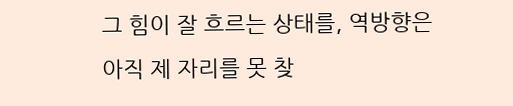그 힘이 잘 흐르는 상태를, 역방향은 아직 제 자리를 못 찾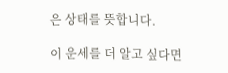은 상태를 뜻합니다.

이 운세를 더 알고 싶다면